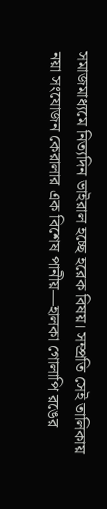সমাজমাধ্যমে নিত্যদিন ভাইরাল হচ্ছে হরেক বিষয়। সম্প্রতি সেই তালিকায় নয়া সংযোজন কেরালার এক বিশেষ পানীয়—হালকা গোলাপি রঙের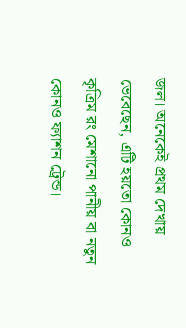জল। অনেকেই প্রথম দেখায় ভেবেছেন, এটি হয়তো কোনও কৃত্রিম রং মেশানো পানীয় বা নতুন কোনও ফ্যাশন ট্রেন্ড।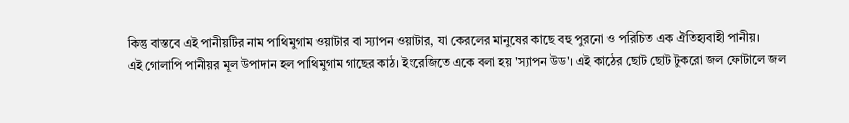কিন্তু বাস্তবে এই পানীয়টির নাম পাথিমুগাম ওয়াটার বা স্যাপন ওয়াটার, যা কেরলের মানুষের কাছে বহু পুরনো ও পরিচিত এক ঐতিহ্যবাহী পানীয়।
এই গোলাপি পানীয়র মূল উপাদান হল পাথিমুগাম গাছের কাঠ। ইংরেজিতে একে বলা হয় 'স্যাপন উড'। এই কাঠের ছোট ছোট টুকরো জল ফোটালে জল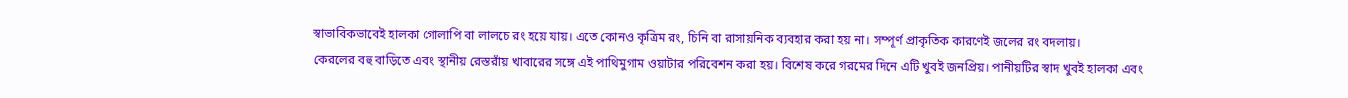স্বাভাবিকভাবেই হালকা গোলাপি বা লালচে রং হয়ে যায়। এতে কোনও কৃত্রিম রং, চিনি বা রাসায়নিক ব্যবহার করা হয় না। সম্পূর্ণ প্রাকৃতিক কারণেই জলের রং বদলায়।
কেরলের বহু বাড়িতে এবং স্থানীয় রেস্তরাঁয় খাবারের সঙ্গে এই পাথিমুগাম ওয়াটার পরিবেশন করা হয়। বিশেষ করে গরমের দিনে এটি খুবই জনপ্রিয়। পানীয়টির স্বাদ খুবই হালকা এবং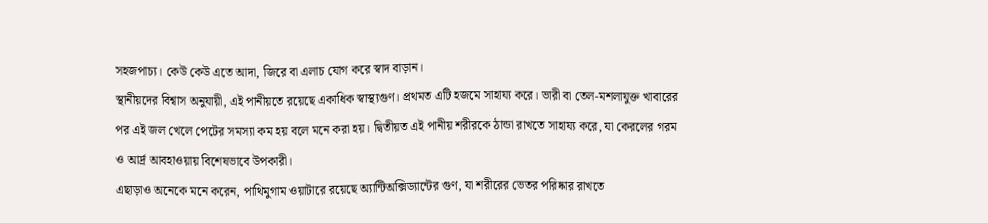সহজপাচ্য। কেউ কেউ এতে আদা, জিরে বা এলাচ যোগ করে স্বাদ বাড়ান।
স্থানীয়দের বিশ্বাস অনুযায়ী, এই পানীয়তে রয়েছে একাধিক স্বাস্থ্যগুণ। প্রথমত এটি হজমে সাহায্য করে। ভারী বা তেল-মশলাযুক্ত খাবারের পর এই জল খেলে পেটের সমস্যা কম হয় বলে মনে করা হয়। দ্বিতীয়ত এই পানীয় শরীরকে ঠান্ডা রাখতে সাহায্য করে, যা কেরলের গরম ও আর্দ্র আবহাওয়ায় বিশেষভাবে উপকারী।
এছাড়াও অনেকে মনে করেন, পাথিমুগাম ওয়াটারে রয়েছে অ্যান্টিঅক্সিড্যান্টের গুণ, যা শরীরের ভেতর পরিষ্কার রাখতে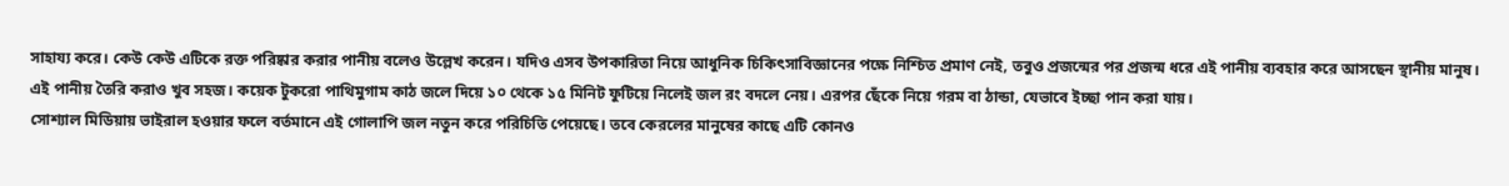সাহায্য করে। কেউ কেউ এটিকে রক্ত পরিষ্কার করার পানীয় বলেও উল্লেখ করেন। যদিও এসব উপকারিতা নিয়ে আধুনিক চিকিৎসাবিজ্ঞানের পক্ষে নিশ্চিত প্রমাণ নেই, তবুও প্রজন্মের পর প্রজন্ম ধরে এই পানীয় ব্যবহার করে আসছেন স্থানীয় মানুষ।
এই পানীয় তৈরি করাও খুব সহজ। কয়েক টুকরো পাথিমুগাম কাঠ জলে দিয়ে ১০ থেকে ১৫ মিনিট ফুটিয়ে নিলেই জল রং বদলে নেয়। এরপর ছেঁকে নিয়ে গরম বা ঠান্ডা, যেভাবে ইচ্ছা পান করা যায়।
সোশ্যাল মিডিয়ায় ভাইরাল হওয়ার ফলে বর্তমানে এই গোলাপি জল নতুন করে পরিচিতি পেয়েছে। তবে কেরলের মানুষের কাছে এটি কোনও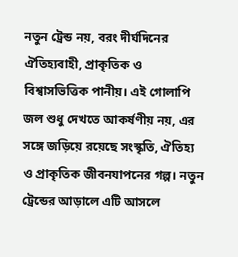নতুন ট্রেন্ড নয়, বরং দীর্ঘদিনের ঐতিহ্যবাহী, প্রাকৃতিক ও বিশ্বাসভিত্তিক পানীয়। এই গোলাপি জল শুধু দেখতে আকর্ষণীয় নয়, এর সঙ্গে জড়িয়ে রয়েছে সংস্কৃতি, ঐতিহ্য ও প্রাকৃতিক জীবনযাপনের গল্প। নতুন ট্রেন্ডের আড়ালে এটি আসলে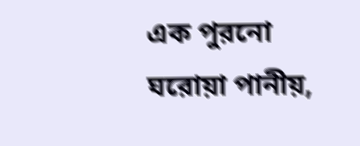এক পুরনো ঘরোয়া পানীয়,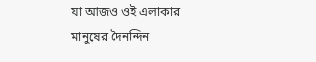যা আজও ওই এলাকার মানুষের দৈনন্দিন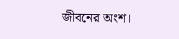জীবনের অংশ।